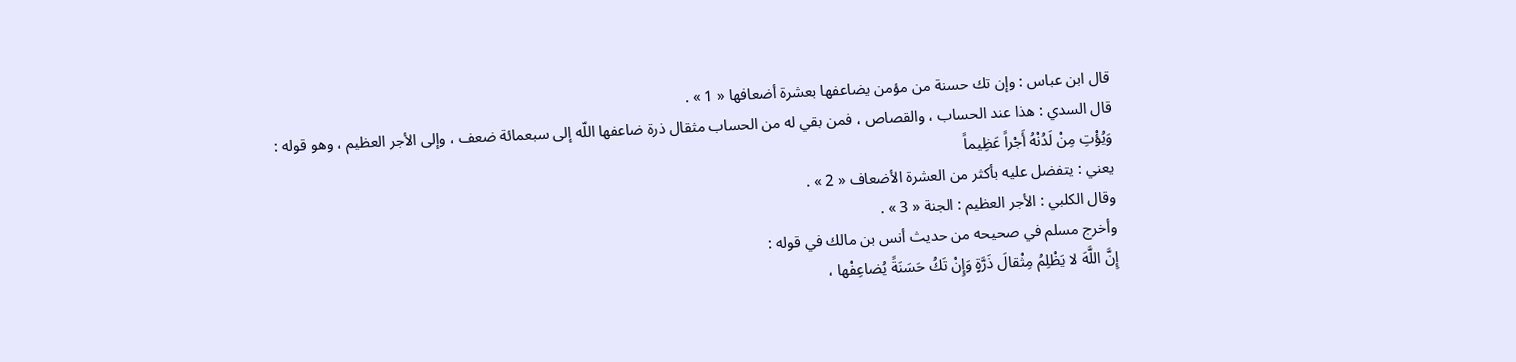قال ابن عباس : وإن تك حسنة من مؤمن يضاعفها بعشرة أضعافها « 1 » .
قال السدي : هذا عند الحساب ، والقصاص ، فمن بقي له من الحساب مثقال ذرة ضاعفها اللّه إلى سبعمائة ضعف ، وإلى الأجر العظيم ، وهو قوله :
وَيُؤْتِ مِنْ لَدُنْهُ أَجْراً عَظِيماً
يعني : يتفضل عليه بأكثر من العشرة الأضعاف « 2 » .
وقال الكلبي : الأجر العظيم : الجنة « 3 » .
وأخرج مسلم في صحيحه من حديث أنس بن مالك في قوله :
إِنَّ اللَّهَ لا يَظْلِمُ مِثْقالَ ذَرَّةٍ وَإِنْ تَكُ حَسَنَةً يُضاعِفْها ،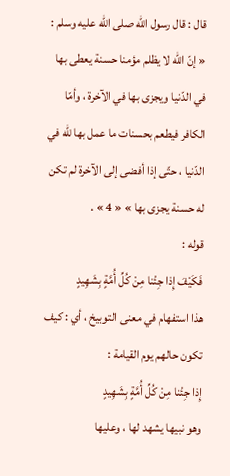قال : قال رسول اللّه صلى اللّه عليه وسلم : « إنّ اللّه لا يظلم مؤمنا حسنة يعطى بها في الدّنيا ويجزى بها في الآخرة ، وأمّا الكافر فيطعم بحسنات ما عمل بها للّه في الدّنيا ، حتّى إذا أفضى إلى الآخرة لم تكن له حسنة يجزى بها » « 4 » .
قوله :
فَكَيْفَ إِذا جِئْنا مِنْ كُلِّ أُمَّةٍ بِشَهِيدٍ
هذا استفهام في معنى التوبيخ ، أي : كيف تكون حالهم يوم القيامة :
إِذا جِئْنا مِنْ كُلِّ أُمَّةٍ بِشَهِيدٍ
وهو نبيها يشهد لها ، وعليها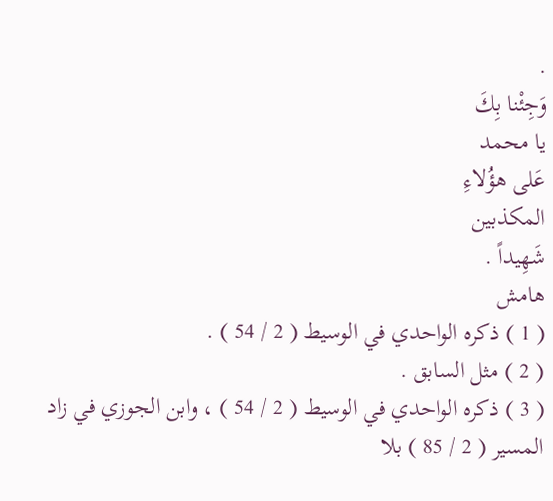.
وَجِئْنا بِكَ
يا محمد
عَلى هؤُلاءِ
المكذبين
شَهِيداً .
هامش
( 1 ) ذكره الواحدي في الوسيط ( 2 / 54 ) .
( 2 ) مثل السابق .
( 3 ) ذكره الواحدي في الوسيط ( 2 / 54 ) ، وابن الجوزي في زاد المسير ( 2 / 85 ) بلا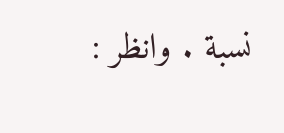نسبة . وانظر :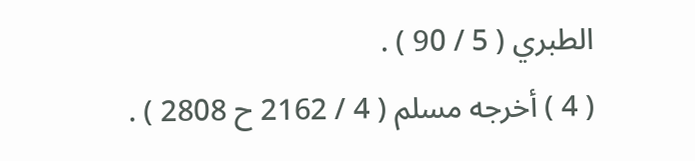الطبري ( 5 / 90 ) .
( 4 ) أخرجه مسلم ( 4 / 2162 ح 2808 ) .